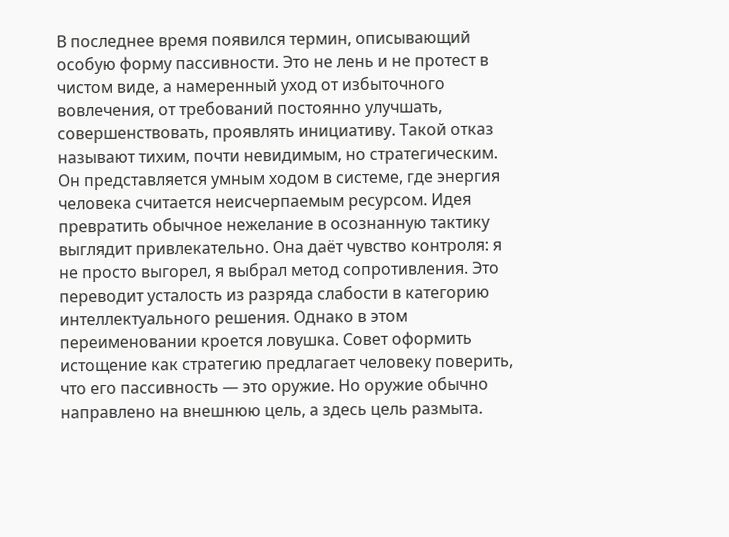В последнее время появился термин, описывающий особую форму пассивности. Это не лень и не протест в чистом виде, а намеренный уход от избыточного вовлечения, от требований постоянно улучшать, совершенствовать, проявлять инициативу. Такой отказ называют тихим, почти невидимым, но стратегическим. Он представляется умным ходом в системе, где энергия человека считается неисчерпаемым ресурсом. Идея превратить обычное нежелание в осознанную тактику выглядит привлекательно. Она даёт чувство контроля: я не просто выгорел, я выбрал метод сопротивления. Это переводит усталость из разряда слабости в категорию интеллектуального решения. Однако в этом переименовании кроется ловушка. Совет оформить истощение как стратегию предлагает человеку поверить, что его пассивность — это оружие. Но оружие обычно направлено на внешнюю цель, а здесь цель размыта.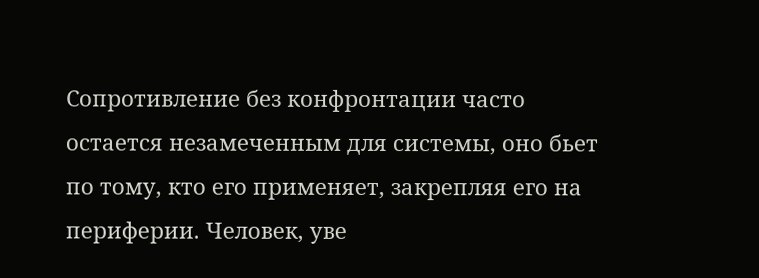Сопротивление без конфронтации часто остается незамеченным для системы, оно бьет по тому, кто его применяет, закрепляя его на периферии. Человек, уве